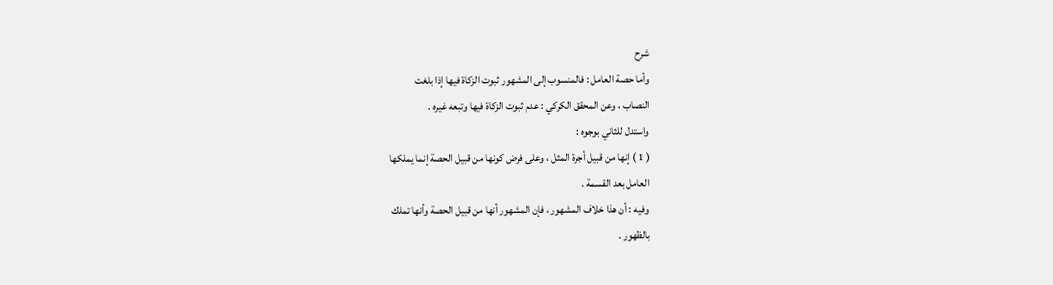شرح
وأما حصة العامل : فالمنسوب إلى المشهور ثبوت الزكاة فيها إذا بلغت
النصاب ، وعن المحقق الكركي : عدم ثبوت الزكاة فيها وتبعه غيره .
واستدل للثاني بوجوه :
( 1 ) إنها من قبيل أجرة المثل ، وعلى فرض كونها من قبيل الحصة إنما يملكها
العامل بعد القسمة .
وفيه : أن هذا خلاف المشهور ، فإن المشهور أنها من قبيل الحصة وأنها تملك
بالظهور .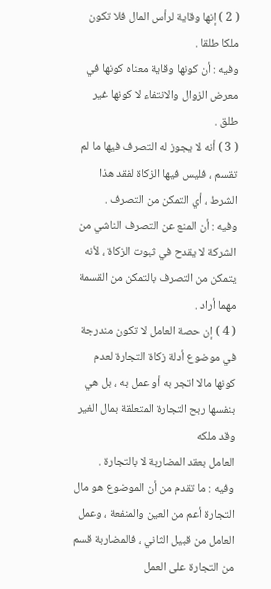( 2 ) إنها وقاية لرأس المال فلا تكون ملكا طلقا .
وفيه : أن كونها وقاية معناه كونها في معرض الزوال والانتفاء لا كونها غير طلق .
( 3 ) أنه لا يجوز له التصرف فيها ما لم تقسم ، فليس فيها الزكاة لفقد هذا
الشرط ، أي التمكن من التصرف .
وفيه : أن المنع عن التصرف الناشي من الشركة لا يقدح في ثبوت الزكاة ، لأنه
يتمكن من التصرف بالتمكن من القسمة مهما أراد .
( 4 ) إن حصة العامل لا تكون مندرجة في موضوع أدلة زكاة التجارة لعدم
كونها مالا اتجر به أو عمل به ، بل هي بنفسها ربح التجارة المتعلقة بمال الغير وقد ملكه
العامل بعقد المضاربة لا بالتجارة .
وفيه : ما تقدم من أن الموضوع هو مال التجارة أعم من العين والمنفعة ، وعمل
العامل من قبيل الثاني ، فالمضاربة قسم من التجارة على العمل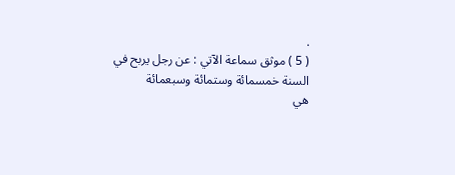.
( 5 ) موثق سماعة الآتي : عن رجل يربح في السنة خمسمائة وستمائة وسبعمائة
هي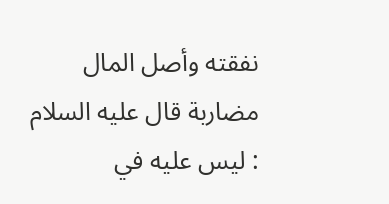نفقته وأصل المال مضاربة قال عليه السلام : ليس عليه في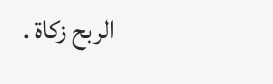الربح زكاة .